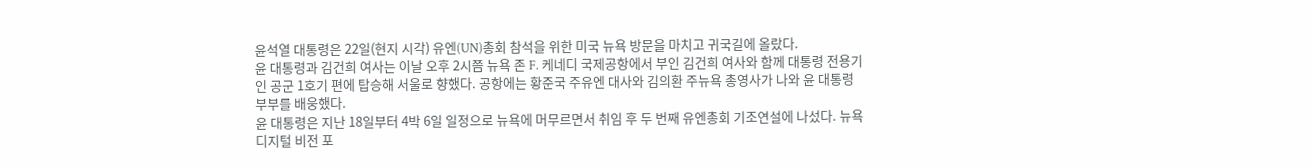윤석열 대통령은 22일(현지 시각) 유엔(UN)총회 참석을 위한 미국 뉴욕 방문을 마치고 귀국길에 올랐다.
윤 대통령과 김건희 여사는 이날 오후 2시쯤 뉴욕 존 F. 케네디 국제공항에서 부인 김건희 여사와 함께 대통령 전용기인 공군 1호기 편에 탑승해 서울로 향했다. 공항에는 황준국 주유엔 대사와 김의환 주뉴욕 총영사가 나와 윤 대통령 부부를 배웅했다.
윤 대통령은 지난 18일부터 4박 6일 일정으로 뉴욕에 머무르면서 취임 후 두 번째 유엔총회 기조연설에 나섰다. 뉴욕 디지털 비전 포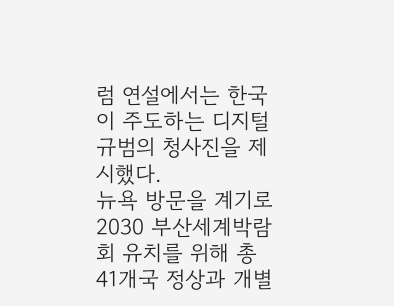럼 연설에서는 한국이 주도하는 디지털 규범의 청사진을 제시했다.
뉴욕 방문을 계기로 2030 부산세계박람회 유치를 위해 총 41개국 정상과 개별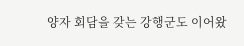양자 회담을 갖는 강행군도 이어왔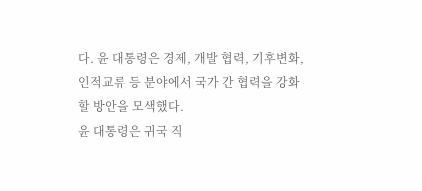다. 윤 대통령은 경제, 개발 협력, 기후변화, 인적교류 등 분야에서 국가 간 협력을 강화할 방안을 모색했다.
윤 대통령은 귀국 직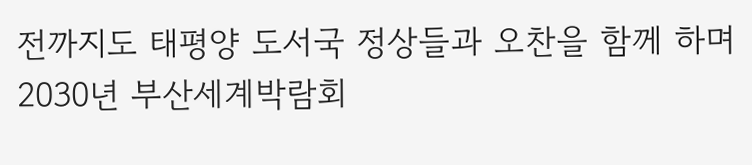전까지도 태평양 도서국 정상들과 오찬을 함께 하며 2030년 부산세계박람회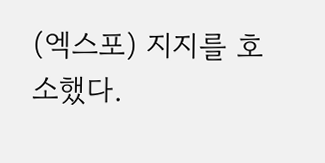(엑스포) 지지를 호소했다.